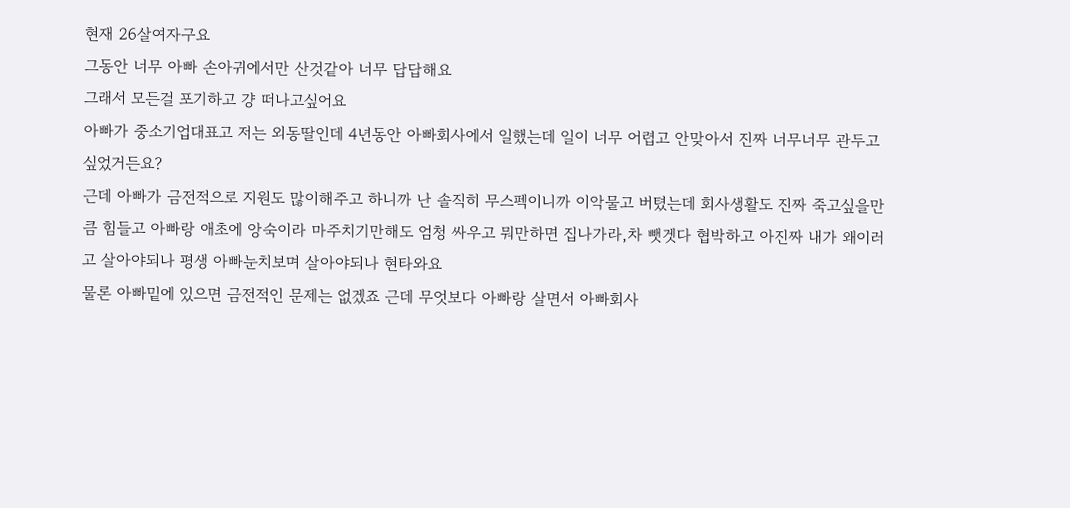현재 26살여자구요
그동안 너무 아빠 손아귀에서만 산것같아 너무 답답해요
그래서 모든걸 포기하고 걍 떠나고싶어요
아빠가 중소기업대표고 저는 외동딸인데 4년동안 아빠회사에서 일했는데 일이 너무 어렵고 안맞아서 진짜 너무너무 관두고싶었거든요?
근데 아빠가 금전적으로 지원도 많이해주고 하니까 난 솔직히 무스펙이니까 이악물고 버텼는데 회사생활도 진짜 죽고싶을만큼 힘들고 아빠랑 애초에 앙숙이라 마주치기만해도 엄청 싸우고 뭐만하면 집나가라,차 뺏겟다 협박하고 아진짜 내가 왜이러고 살아야되나 평생 아빠눈치보며 살아야되나 현타와요
물론 아빠밑에 있으면 금전적인 문제는 없겠죠 근데 무엇보다 아빠랑 살면서 아빠회사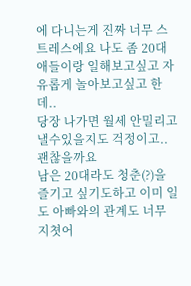에 다니는게 진짜 너무 스트레스에요 나도 좀 20대애들이랑 일해보고싶고 자유롭게 놀아보고싶고 한데..
당장 나가면 월세 안밀리고 낼수있을지도 걱정이고.. 괜찮을까요
남은 20대라도 청춘(?)을 즐기고 싶기도하고 이미 일도 아빠와의 관계도 너무 지쳣어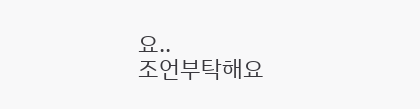요..
조언부탁해요